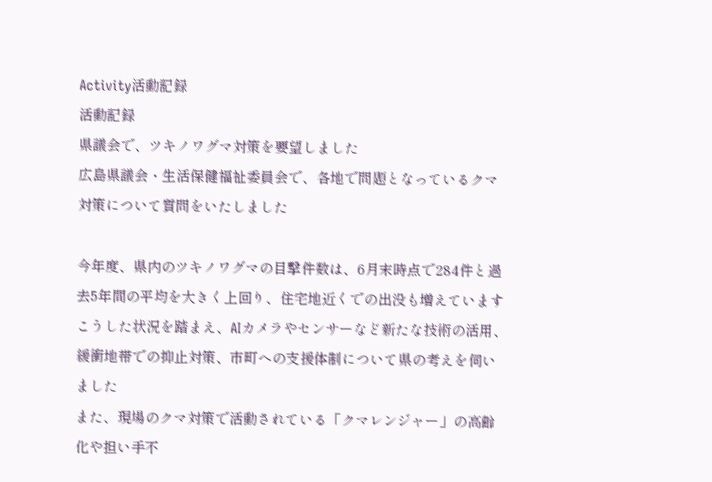Activity活動記録
活動記録
県議会で、ツキノワグマ対策を要望しました
広島県議会・生活保健福祉委員会で、各地で問題となっているクマ対策について質問をいたしました

今年度、県内のツキノワグマの目撃件数は、6月末時点で284件と過去5年間の平均を大きく上回り、住宅地近くでの出没も増えています
こうした状況を踏まえ、AIカメラやセンサーなど新たな技術の活用、緩衝地帯での抑止対策、市町への支援体制について県の考えを伺いました
また、現場のクマ対策で活動されている「クマレンジャー」の高齢化や担い手不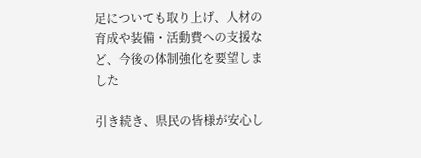足についても取り上げ、人材の育成や装備・活動費への支援など、今後の体制強化を要望しました

引き続き、県民の皆様が安心し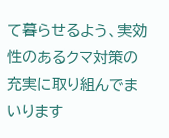て暮らせるよう、実効性のあるクマ対策の充実に取り組んでまいります